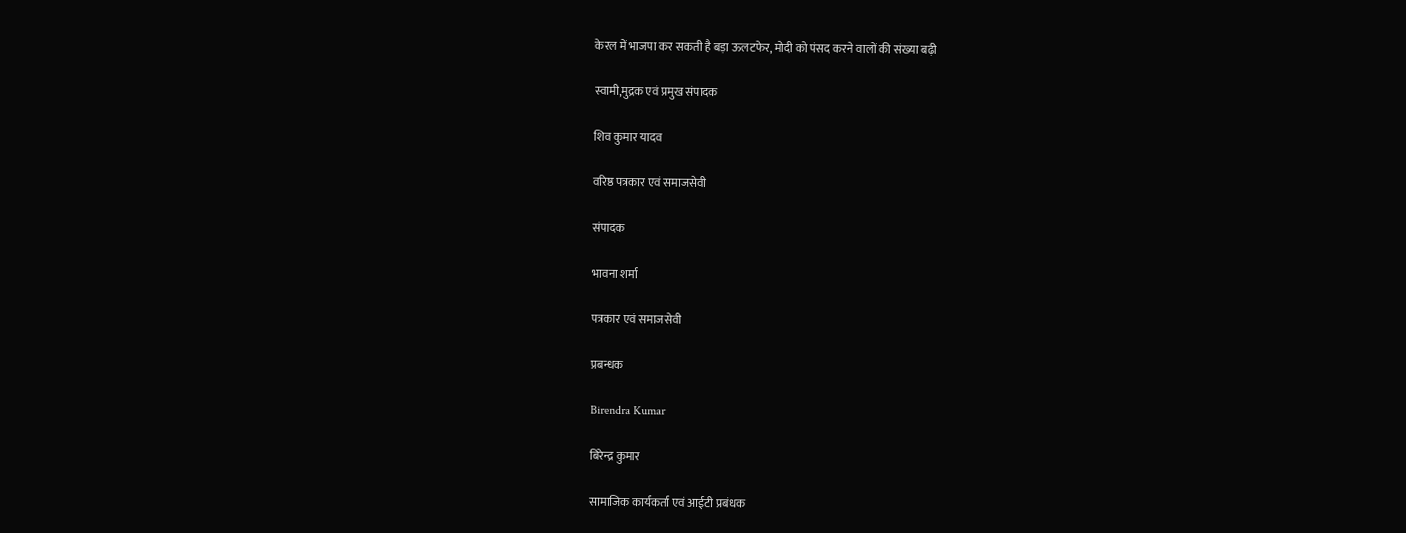केरल में भाजपा कर सकती है बड़ा ऊलटफेर, मोदी को पंसद करने वालों की संख्या बढ़ी

स्वामी,मुद्रक एवं प्रमुख संपादक

शिव कुमार यादव

वरिष्ठ पत्रकार एवं समाजसेवी

संपादक

भावना शर्मा

पत्रकार एवं समाजसेवी

प्रबन्धक

Birendra Kumar

बिरेन्द्र कुमार

सामाजिक कार्यकर्ता एवं आईटी प्रबंधक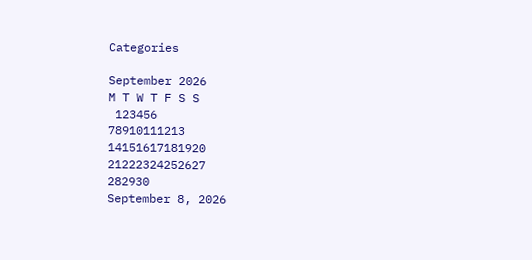Categories

September 2026
M T W T F S S
 123456
78910111213
14151617181920
21222324252627
282930
September 8, 2026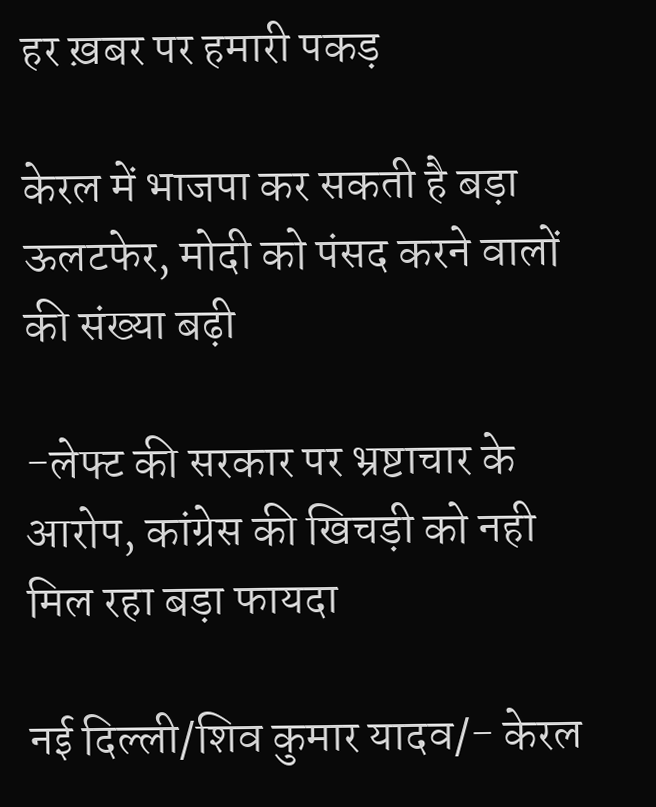हर ख़बर पर हमारी पकड़

केरल में भाजपा कर सकती है बड़ा ऊलटफेर, मोदी को पंसद करने वालों की संख्या बढ़ी

-लेफ्ट की सरकार पर भ्रष्टाचार के आरोप, कांग्रेस की खिचड़ी को नही मिल रहा बड़ा फायदा

नई दिल्ली/शिव कुमार यादव/- केरल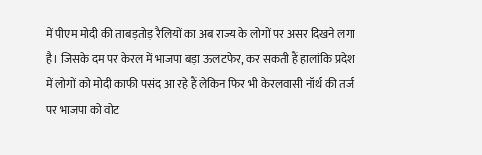में पीएम मोदी की ताबड़तोड़ रैलियों का अब राज्य के लोगों पर असर दिखने लगा है। जिसके दम पर केरल में भाजपा बड़ा ऊलटफेर, कर सकती हैं हालांकि प्रदेश में लोगों को मोदी काफी पसंद आ रहे हैं लेकिन फिर भी केरलवासी नॉर्थ की तर्ज पर भाजपा को वोट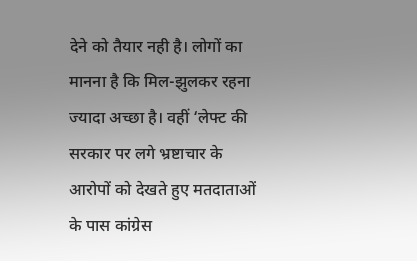देने को तैयार नही है। लोगों का मानना है कि मिल-झुलकर रहना ज्यादा अच्छा है। वहीं ‘लेफ्ट की सरकार पर लगे भ्रष्टाचार के आरोपों को देखते हुए मतदाताओं के पास कांग्रेस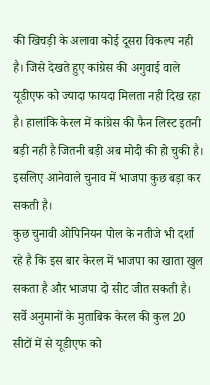की खिचड़ी के अलावा कोई दूसरा विकल्प नही है। जिसे देखते हुए कांग्रेस की अगुवाई वाले यूडीएफ को ज्यादा फायदा मिलता नही दिख रहा है। हालांकि केरल में कांग्रेस की फैन लिस्ट इतनी बड़ी नही है जितनी बड़ी अब मोदी की हो चुकी है। इसलिए आनेवाले चुनाव में भाजपा कुछ बड़ा कर सकती है।
कुछ चुनावी ओपिनियन पोल के नतीजे भी दर्शा रहे है कि इस बार केरल में भाजपा का खाता खुल सकता है और भाजपा दो सीट जीत सकती है। सर्वे अनुमानों के मुताबिक केरल की कुल 20 सीटों में से यूडीएफ को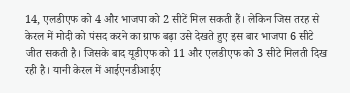14, एलडीएफ को 4 और भाजपा को 2 सीटें मिल सकती हैं। लेकिन जिस तरह से केरल में मोदी को पंसद करने का ग्राफ बढ़ा उसे देखते हुए इस बार भाजपा 6 सीटे जीत सकती है। जिसके बाद यूडीएफ को 11 और एलडीएफ को 3 सीटे मिलती दिख रही है। यानी केरल में आईएनडीआईए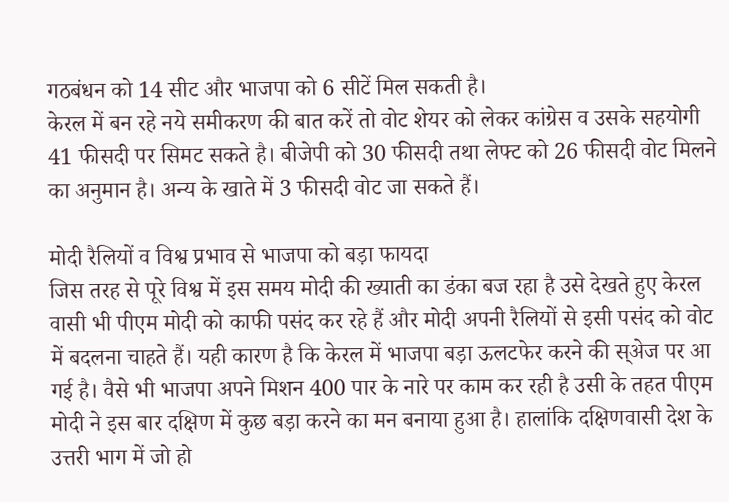गठबंधन को 14 सीट और भाजपा को 6 सीटें मिल सकती है।
केरल में बन रहे नये समीकरण की बात करें तो वोट शेयर को लेकर कांग्रेस व उसके सहयोगी 41 फीसदी पर सिमट सकते है। बीजेपी को 30 फीसदी तथा लेफ्ट को 26 फीसदी वोट मिलने का अनुमान है। अन्य के खाते में 3 फीसदी वोट जा सकते हैं।

मोदी रैलियों व विश्व प्रभाव से भाजपा को बड़ा फायदा
जिस तरह से पूरे विश्व में इस समय मोदी की ख्याती का डंका बज रहा है उसे देखते हुए केरल वासी भी पीएम मोदी को काफी पसंद कर रहे हैं और मोदी अपनी रैलियों से इसी पसंद को वोट में बदलना चाहते हैं। यही कारण है कि केरल में भाजपा बड़ा ऊलटफेर करने की स्अेज पर आ गई है। वैसे भी भाजपा अपने मिशन 400 पार के नारे पर काम कर रही है उसी के तहत पीएम मोदी ने इस बार दक्षिण में कुछ बड़ा करने का मन बनाया हुआ है। हालांकि दक्षिणवासी देश के उत्तरी भाग में जो हो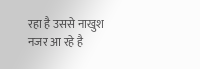रहा है उससे नाखुश नजर आ रहे है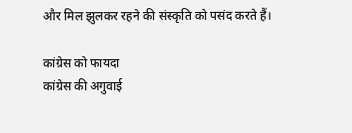और मिल झुलकर रहने की संस्कृति को पसंद करते हैं।

कांग्रेस को फायदा
कांग्रेस की अगुवाई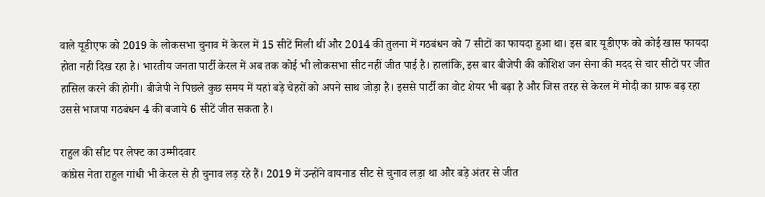वाले यूडीएफ को 2019 के लोकसभा चुनाव में केरल में 15 सीटें मिली थीं और 2014 की तुलना में गठबंधन को 7 सीटों का फायदा हुआ था। इस बार यूडीएफ को कोई खास फायदा होता नही दिख रहा है। भारतीय जनता पार्टी केरल में अब तक कोई भी लोकसभा सीट नहीं जीत पाई है। हालांकि, इस बार बीजेपी की कोशिश जन सेना की मदद से चार सीटों पर जीत हासिल करने की होगी। बीजेपी ने पिछले कुछ समय में यहां बड़े चेहरों को अपने साथ जोड़ा है। इससे पार्टी का वोट शेयर भी बढ़ा है और जिस तरह से केरल में मोदी का ग्राफ बढ़ रहा उससे भाजपा गठबंधन 4 की बजाये 6 सीटें जीत सकता है।

राहुल की सीट पर लेफ्ट का उम्मीदवार
कांग्रेस नेता राहुल गांधी भी केरल से ही चुनाव लड़ रहे हैं। 2019 में उन्होंने वायनाड सीट से चुनाव लड़ा था और बड़े अंतर से जीत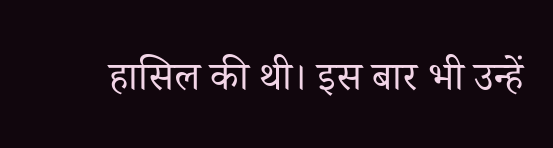हासिल की थी। इस बार भी उन्हें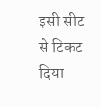इसी सीट से टिकट दिया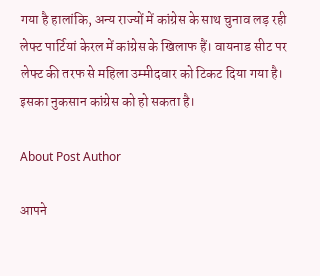गया है हालांकि, अन्य राज्यों में कांग्रेस के साथ चुनाव लड़ रही लेफ्ट पार्टियां केरल में कांग्रेस के खिलाफ हैं। वायनाड सीट पर लेफ्ट की तरफ से महिला उम्मीदवार को टिकट दिया गया है। इसका नुकसान कांग्रेस को हो सकता है।

About Post Author

आपने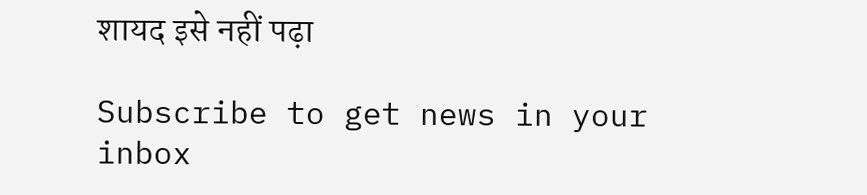शायद इसे नहीं पढ़ा

Subscribe to get news in your inbox